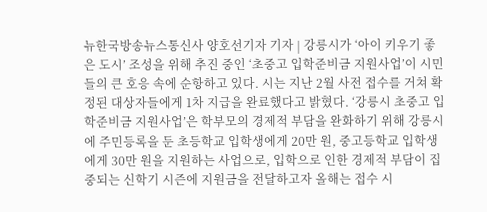뉴한국방송뉴스통신사 양호선기자 기자 | 강릉시가 ‘아이 키우기 좋은 도시’ 조성을 위해 추진 중인 ‘초중고 입학준비금 지원사업’이 시민들의 큰 호응 속에 순항하고 있다. 시는 지난 2월 사전 접수를 거쳐 확정된 대상자들에게 1차 지급을 완료했다고 밝혔다. ‘강릉시 초중고 입학준비금 지원사업’은 학부모의 경제적 부담을 완화하기 위해 강릉시에 주민등록을 둔 초등학교 입학생에게 20만 원, 중고등학교 입학생에게 30만 원을 지원하는 사업으로, 입학으로 인한 경제적 부담이 집중되는 신학기 시즌에 지원금을 전달하고자 올해는 접수 시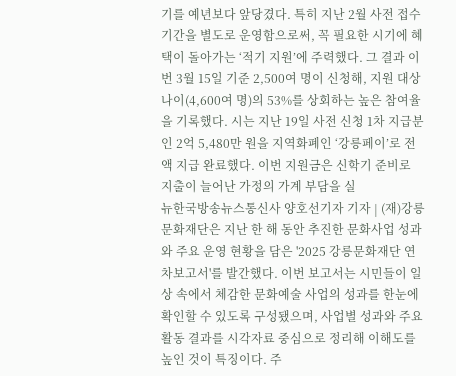기를 예년보다 앞당겼다. 특히 지난 2월 사전 접수 기간을 별도로 운영함으로써, 꼭 필요한 시기에 혜택이 돌아가는 ‘적기 지원’에 주력했다. 그 결과 이번 3월 15일 기준 2,500여 명이 신청해, 지원 대상 나이(4,600여 명)의 53%를 상회하는 높은 참여율을 기록했다. 시는 지난 19일 사전 신청 1차 지급분인 2억 5,480만 원을 지역화폐인 ‘강릉페이’로 전액 지급 완료했다. 이번 지원금은 신학기 준비로 지출이 늘어난 가정의 가계 부담을 실
뉴한국방송뉴스통신사 양호선기자 기자 | (재)강릉문화재단은 지난 한 해 동안 추진한 문화사업 성과와 주요 운영 현황을 담은 '2025 강릉문화재단 연차보고서'를 발간했다. 이번 보고서는 시민들이 일상 속에서 체감한 문화예술 사업의 성과를 한눈에 확인할 수 있도록 구성됐으며, 사업별 성과와 주요 활동 결과를 시각자료 중심으로 정리해 이해도를 높인 것이 특징이다. 주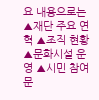요 내용으로는 ▲재단 주요 연혁 ▲조직 현황 ▲문화시설 운영 ▲시민 참여 문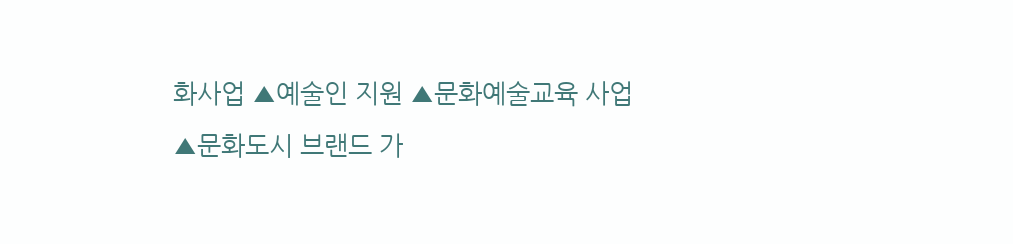화사업 ▲예술인 지원 ▲문화예술교육 사업 ▲문화도시 브랜드 가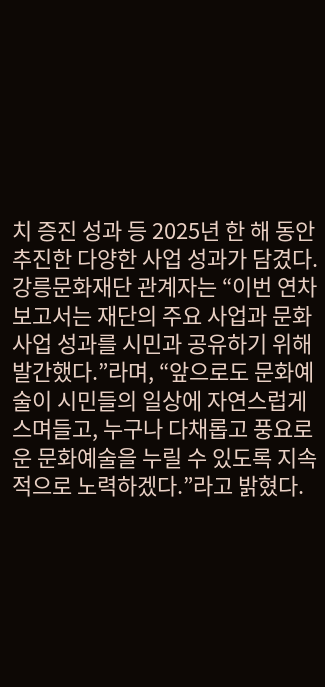치 증진 성과 등 2025년 한 해 동안 추진한 다양한 사업 성과가 담겼다. 강릉문화재단 관계자는 “이번 연차보고서는 재단의 주요 사업과 문화사업 성과를 시민과 공유하기 위해 발간했다.”라며, “앞으로도 문화예술이 시민들의 일상에 자연스럽게 스며들고, 누구나 다채롭고 풍요로운 문화예술을 누릴 수 있도록 지속적으로 노력하겠다.”라고 밝혔다.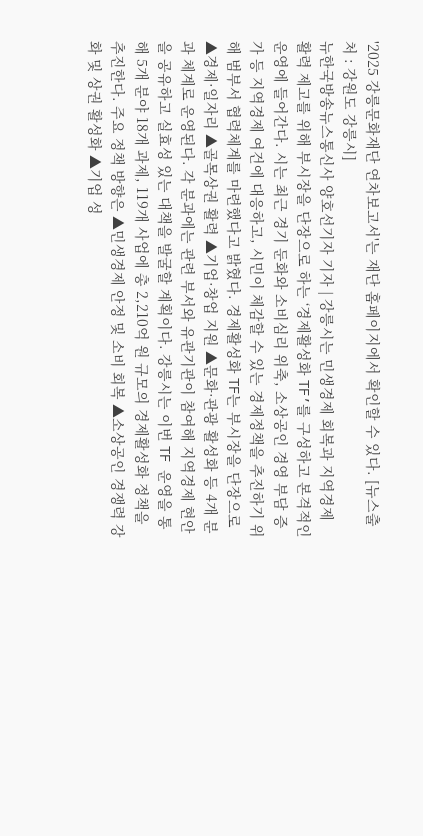'2025 강릉문화재단 연차보고서'는 재단 홈페이지에서 확인할 수 있다. [뉴스출처 : 강원도 강릉시]
뉴한국방송뉴스통신사 양호선기자 기자 | 강릉시는 민생경제 회복과 지역경제 활력 제고를 위해 부시장을 단장으로 하는 ‘경제활성화 TF’를 구성하고 본격적인 운영에 들어간다. 시는 최근 경기 둔화와 소비심리 위축, 소상공인 경영 부담 증가 등 지역경제 여건에 대응하고, 시민이 체감할 수 있는 경제정책을 추진하기 위해 범부서 협력체계를 마련했다고 밝혔다. 경제활성화 TF는 부시장을 단장으로 ▲경제·일자리 ▲골목상권 활력 ▲기업·창업 지원 ▲문화·관광 활성화 등 4개 분과 체계로 운영된다. 각 분과에는 관련 부서와 유관기관이 참여해 지역경제 현안을 공유하고 실효성 있는 대책을 발굴할 계획이다. 강릉시는 이번 TF 운영을 통해 5개 분야 18개 과제, 119개 사업에 총 2,210억 원 규모의 경제활성화 정책을 추진한다. 주요 정책 방향은 ▲민생경제 안정 및 소비 회복 ▲소상공인 경쟁력 강화 및 상권 활성화 ▲기업 성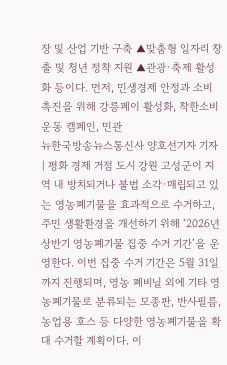장 및 산업 기반 구축 ▲맞춤형 일자리 창출 및 청년 정착 지원 ▲관광·축제 활성화 등이다. 먼저, 민생경제 안정과 소비 촉진을 위해 강릉페이 활성화, 착한소비 운동 캠페인, 민관
뉴한국방송뉴스통신사 양호선기자 기자 | 평화 경제 거점 도시 강원 고성군이 지역 내 방치되거나 불법 소각·매립되고 있는 영농폐기물을 효과적으로 수거하고, 주민 생활환경을 개선하기 위해 ‘2026년 상반기 영농폐기물 집중 수거 기간’을 운영한다. 이번 집중 수거 기간은 5월 31일까지 진행되며, 영농 폐비닐 외에 기타 영농폐기물로 분류되는 모종판, 반사필름, 농업용 호스 등 다양한 영농폐기물을 확대 수거할 계획이다. 이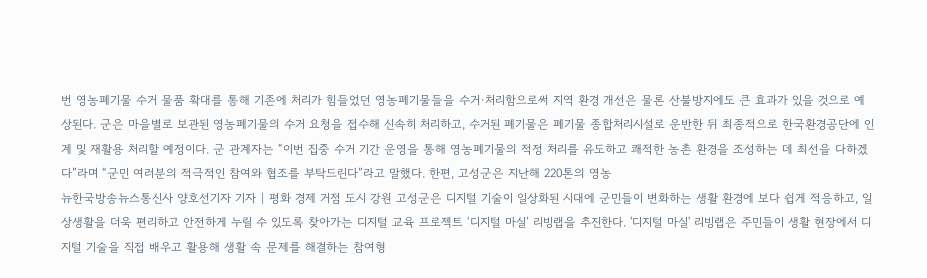번 영농폐기물 수거 물품 확대를 통해 기존에 처리가 힘들었던 영농폐기물들을 수거·처리함으로써 지역 환경 개선은 물론 산불방지에도 큰 효과가 있을 것으로 예상된다. 군은 마을별로 보관된 영농폐기물의 수거 요청을 접수해 신속히 처리하고, 수거된 폐기물은 폐기물 종합처리시설로 운반한 뒤 최종적으로 한국환경공단에 인계 및 재활용 처리할 예정이다. 군 관계자는 “이번 집중 수거 기간 운영을 통해 영농폐기물의 적정 처리를 유도하고 쾌적한 농촌 환경을 조성하는 데 최선을 다하겠다”라며 “군민 여러분의 적극적인 참여와 협조를 부탁드린다”라고 말했다. 한편, 고성군은 지난해 220톤의 영농
뉴한국방송뉴스통신사 양호선기자 기자 | 평화 경제 거점 도시 강원 고성군은 디지털 기술이 일상화된 시대에 군민들이 변화하는 생활 환경에 보다 쉽게 적응하고, 일상생활을 더욱 편리하고 안전하게 누릴 수 있도록 찾아가는 디지털 교육 프로젝트 ‘디지털 마실’ 리빙랩을 추진한다. '디지털 마실' 리빙랩은 주민들이 생활 현장에서 디지털 기술을 직접 배우고 활용해 생활 속 문제를 해결하는 참여형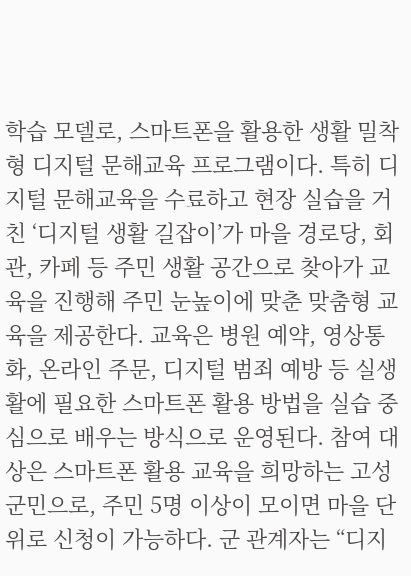학습 모델로, 스마트폰을 활용한 생활 밀착형 디지털 문해교육 프로그램이다. 특히 디지털 문해교육을 수료하고 현장 실습을 거친 ‘디지털 생활 길잡이’가 마을 경로당, 회관, 카페 등 주민 생활 공간으로 찾아가 교육을 진행해 주민 눈높이에 맞춘 맞춤형 교육을 제공한다. 교육은 병원 예약, 영상통화, 온라인 주문, 디지털 범죄 예방 등 실생활에 필요한 스마트폰 활용 방법을 실습 중심으로 배우는 방식으로 운영된다. 참여 대상은 스마트폰 활용 교육을 희망하는 고성군민으로, 주민 5명 이상이 모이면 마을 단위로 신청이 가능하다. 군 관계자는 “디지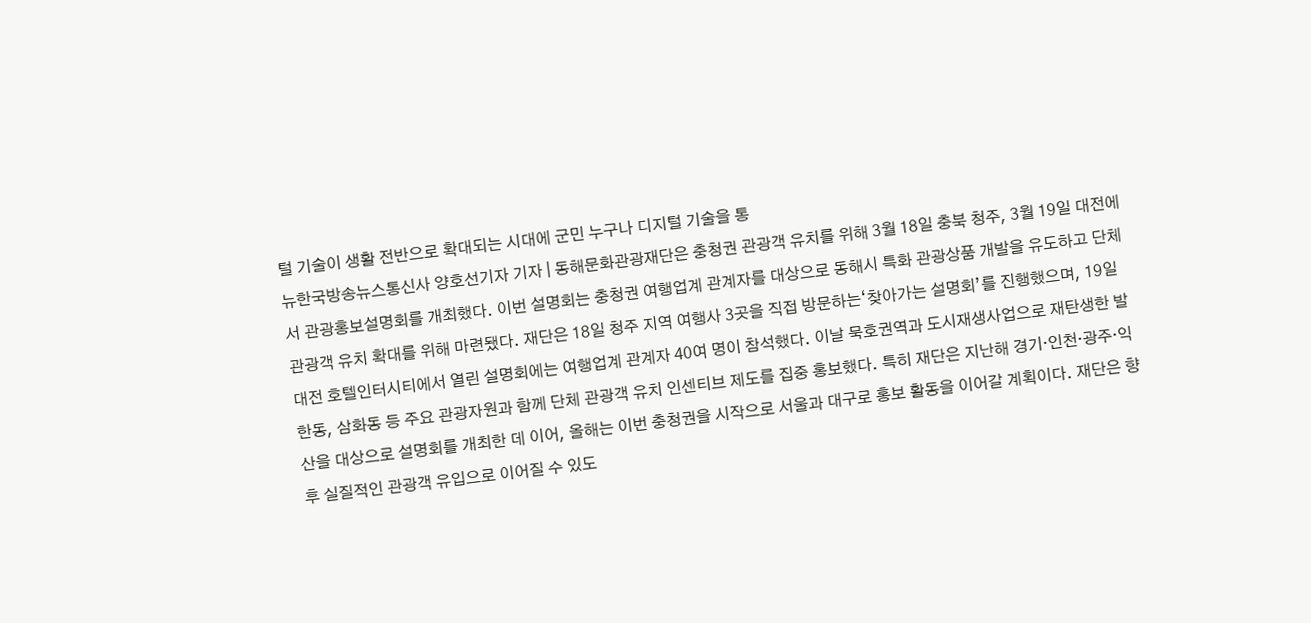털 기술이 생활 전반으로 확대되는 시대에 군민 누구나 디지털 기술을 통
뉴한국방송뉴스통신사 양호선기자 기자 | 동해문화관광재단은 충청권 관광객 유치를 위해 3월 18일 충북 청주, 3월 19일 대전에서 관광홍보설명회를 개최했다. 이번 설명회는 충청권 여행업계 관계자를 대상으로 동해시 특화 관광상품 개발을 유도하고 단체 관광객 유치 확대를 위해 마련됐다. 재단은 18일 청주 지역 여행사 3곳을 직접 방문하는‘찾아가는 설명회’를 진행했으며, 19일 대전 호텔인터시티에서 열린 설명회에는 여행업계 관계자 40여 명이 참석했다. 이날 묵호권역과 도시재생사업으로 재탄생한 발한동, 삼화동 등 주요 관광자원과 함께 단체 관광객 유치 인센티브 제도를 집중 홍보했다. 특히 재단은 지난해 경기·인천·광주·익산을 대상으로 설명회를 개최한 데 이어, 올해는 이번 충청권을 시작으로 서울과 대구로 홍보 활동을 이어갈 계획이다. 재단은 향후 실질적인 관광객 유입으로 이어질 수 있도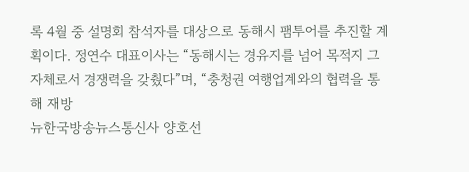록 4월 중 설명회 참석자를 대상으로 동해시 팸투어를 추진할 계획이다. 정연수 대표이사는 “동해시는 경유지를 넘어 목적지 그 자체로서 경쟁력을 갖췄다”며, “충청권 여행업계와의 협력을 통해 재방
뉴한국방송뉴스통신사 양호선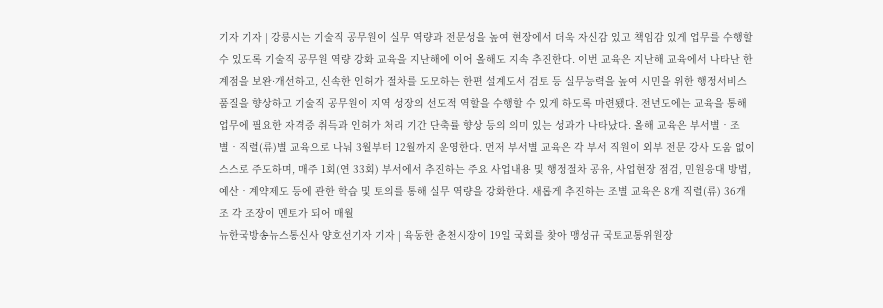기자 기자 | 강릉시는 기술직 공무원이 실무 역량과 전문성을 높여 현장에서 더욱 자신감 있고 책임감 있게 업무를 수행할 수 있도록 기술직 공무원 역량 강화 교육을 지난해에 이어 올해도 지속 추진한다. 이번 교육은 지난해 교육에서 나타난 한계점을 보완·개선하고, 신속한 인허가 절차를 도모하는 한편 설계도서 검토 등 실무능력을 높여 시민을 위한 행정서비스 품질을 향상하고 기술직 공무원이 지역 성장의 선도적 역할을 수행할 수 있게 하도록 마련됐다. 전년도에는 교육을 통해 업무에 필요한 자격증 취득과 인허가 처리 기간 단축률 향상 등의 의미 있는 성과가 나타났다. 올해 교육은 부서별‧조별‧직렬(류)별 교육으로 나눠 3월부터 12월까지 운영한다. 먼저 부서별 교육은 각 부서 직원이 외부 전문 강사 도움 없이 스스로 주도하며, 매주 1회(연 33회) 부서에서 추진하는 주요 사업내용 및 행정절차 공유, 사업현장 점검, 민원응대 방법, 예산‧계약제도 등에 관한 학습 및 토의를 통해 실무 역량을 강화한다. 새롭게 추진하는 조별 교육은 8개 직렬(류) 36개조 각 조장이 멘토가 되어 매월
뉴한국방송뉴스통신사 양호선기자 기자 | 육동한 춘천시장이 19일 국회를 찾아 맹성규 국토교통위원장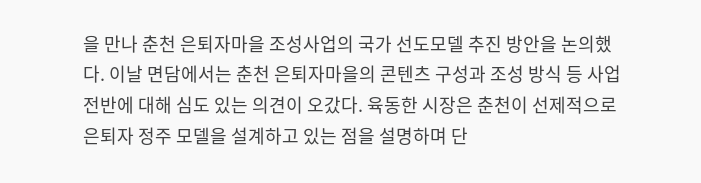을 만나 춘천 은퇴자마을 조성사업의 국가 선도모델 추진 방안을 논의했다. 이날 면담에서는 춘천 은퇴자마을의 콘텐츠 구성과 조성 방식 등 사업 전반에 대해 심도 있는 의견이 오갔다. 육동한 시장은 춘천이 선제적으로 은퇴자 정주 모델을 설계하고 있는 점을 설명하며 단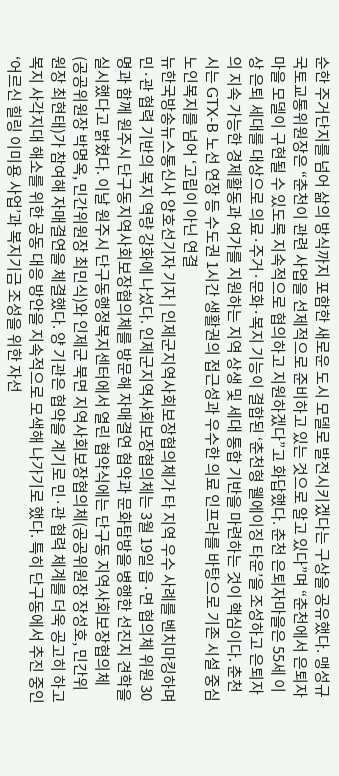순한 주거단지를 넘어 삶의 방식까지 포함한 새로운 도시 모델로 발전시키겠다는 구상을 공유했다. 맹성규 국토교통위원장은 “춘천이 관련 사업을 선제적으로 준비하고 있는 것으로 알고 있다”며 “춘천에서 은퇴자마을 모델이 구현될 수 있도록 지속적으로 협의하고 지원하겠다”고 화답했다. 춘천 은퇴자마을은 55세 이상 은퇴 세대를 대상으로 의료·주거·문화·복지 기능이 결합된 ‘춘천형 웰에이징 타운’을 조성하고 은퇴자의 지속 가능한 경제활동과 여가를 지원하는 지역 상생 및 세대 통합 기반을 마련하는 것이 핵심이다. 춘천시는 GTX-B 노선 연장 등 수도권 1시간 생활권의 접근성과 우수한 의료 인프라를 바탕으로 기존 시설 중심 노인복지를 넘어 ‘고립이 아닌 연결
뉴한국방송뉴스통신사 양호선기자 기자 | 인제군지역사회보장협의체가 타 지역 우수 사례를 벤치마킹하며 민·관 협력 기반의 복지 역량 강화에 나섰다. 인제군지역사회보장협의체는 3월 19일 읍·면 협의체 위원 30명과 함께 원주시 단구동지역사회보장협의체를 방문해 자매결연 협약과 문화탐방을 병행한 선진지 견학을 실시했다고 밝혔다. 이날 원주시 단구동행정복지센터에서 열린 협약식에는 단구동 지역사회보장협의체(공공위원장 박명옥, 민간위원장 최민식)와 인제군 북면 지역사회보장협의체(공공위원장 장성호, 민간위원장 최현태)가 참여해 자매결연을 체결했다. 양 기관은 협약을 계기로 민·관 협력 체계를 더욱 공고히 하고 복지 사각지대 해소를 위한 공동 대응 방안을 지속적으로 모색해 나가기로 했다. 특히 단구동에서 추진 중인 ‘어르신 힐링 이미용 사업’과 복지기금 조성을 위한 자선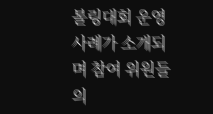볼링대회 운영 사례가 소개되며 참여 위원들의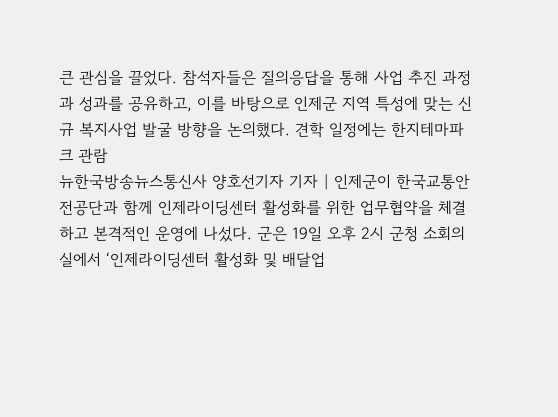큰 관심을 끌었다. 참석자들은 질의응답을 통해 사업 추진 과정과 성과를 공유하고, 이를 바탕으로 인제군 지역 특성에 맞는 신규 복지사업 발굴 방향을 논의했다. 견학 일정에는 한지테마파크 관람
뉴한국방송뉴스통신사 양호선기자 기자 | 인제군이 한국교통안전공단과 함께 인제라이딩센터 활성화를 위한 업무협약을 체결하고 본격적인 운영에 나섰다. 군은 19일 오후 2시 군청 소회의실에서 ‘인제라이딩센터 활성화 및 배달업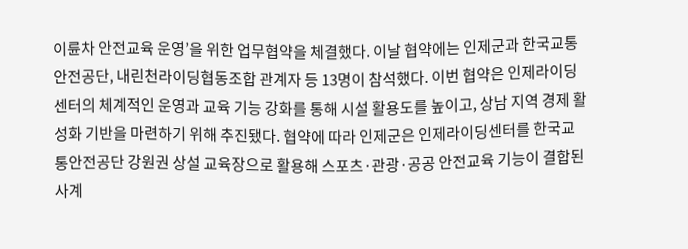이륜차 안전교육 운영’을 위한 업무협약을 체결했다. 이날 협약에는 인제군과 한국교통안전공단, 내린천라이딩협동조합 관계자 등 13명이 참석했다. 이번 협약은 인제라이딩센터의 체계적인 운영과 교육 기능 강화를 통해 시설 활용도를 높이고, 상남 지역 경제 활성화 기반을 마련하기 위해 추진됐다. 협약에 따라 인제군은 인제라이딩센터를 한국교통안전공단 강원권 상설 교육장으로 활용해 스포츠·관광·공공 안전교육 기능이 결합된 사계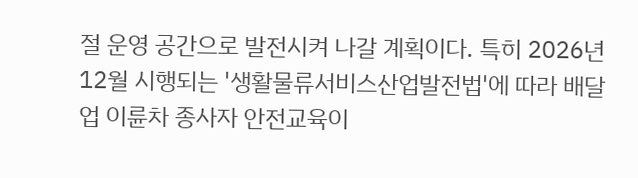절 운영 공간으로 발전시켜 나갈 계획이다. 특히 2026년 12월 시행되는 '생활물류서비스산업발전법'에 따라 배달업 이륜차 종사자 안전교육이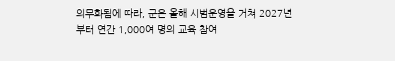의무화됨에 따라, 군은 올해 시범운영을 거쳐 2027년부터 연간 1,000여 명의 교육 참여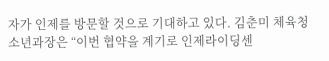자가 인제를 방문할 것으로 기대하고 있다. 김춘미 체육청소년과장은 “이번 협약을 계기로 인제라이딩센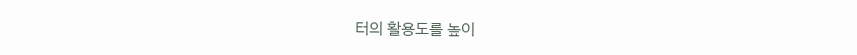터의 활용도를 높이